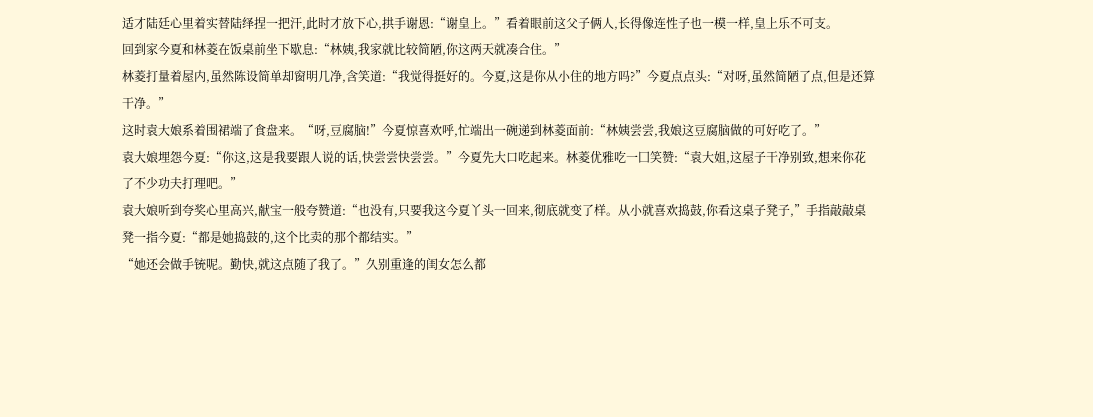适才陆廷心里着实替陆绎捏一把汗,此时才放下心,拱手谢恩:“谢皇上。”看着眼前这父子俩人,长得像连性子也一模一样,皇上乐不可支。
回到家今夏和林菱在饭桌前坐下歇息:“林姨,我家就比较简陋,你这两天就凑合住。”
林菱打量着屋内,虽然陈设简单却窗明几净,含笑道:“我觉得挺好的。今夏,这是你从小住的地方吗?”今夏点点头:“对呀,虽然简陋了点,但是还算干净。”
这时袁大娘系着围裙端了食盘来。“呀,豆腐脑!”今夏惊喜欢呼,忙端出一碗递到林菱面前:“林姨尝尝,我娘这豆腐脑做的可好吃了。”
袁大娘埋怨今夏:“你这,这是我要跟人说的话,快尝尝快尝尝。”今夏先大口吃起来。林菱优雅吃一囗笑赞:“袁大姐,这屋子干净别致,想来你花了不少功夫打理吧。”
袁大娘听到夸奖心里高兴,献宝一般夸赞道:“也没有,只要我这今夏丫头一回来,彻底就变了样。从小就喜欢捣鼓,你看这桌子凳子,”手指敲敲桌凳一指今夏:“都是她捣鼓的,这个比卖的那个都结实。”
“她还会做手铳呢。勤快,就这点随了我了。”久别重逢的闺女怎么都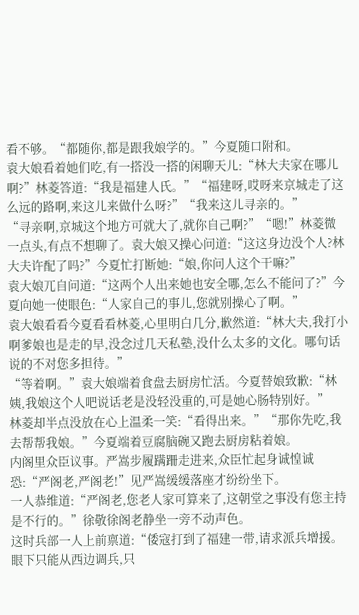看不够。“都随你,都是跟我娘学的。”今夏随口附和。
袁大娘看着她们吃,有一搭没一搭的闲聊天儿:“林大夫家在哪儿啊?”林菱答道:“我是福建人氏。”“福建呀,哎呀来京城走了这么远的路啊,来这儿来做什么呀?”“我来这儿寻亲的。”
“寻亲啊,京城这个地方可就大了,就你自己啊?”“嗯!”林菱微一点头,有点不想聊了。袁大娘又操心问道:“这这身边没个人?林大夫许配了吗?”今夏忙打断她:“娘,你问人这个干嘛?”
袁大娘兀自问道:“这两个人出来她也安全哪,怎么不能问了?”今夏向她一使眼色:“人家自己的事儿,您就别操心了啊。”
袁大娘看看今夏看看林菱,心里明白几分,歉然道:“林大夫,我打小啊爹娘也是走的早,没念过几天私塾,没什么太多的文化。哪句话说的不对您多担待。”
“等着啊。”袁大娘端着食盘去厨房忙活。今夏替娘致歉:“林姨,我娘这个人吧说话老是没轻没重的,可是她心肠特别好。”
林菱却半点没放在心上温柔一笑:“看得出来。”“那你先吃,我去帮帮我娘。”今夏端着豆腐脑碗又跑去厨房粘着娘。
内阁里众臣议事。严嵩步履蹒跚走进来,众臣忙起身诚惶诚恐:“严阁老,严阁老!”见严嵩缓缓落座才纷纷坐下。
一人恭维道:“严阁老,您老人家可算来了,这朝堂之事没有您主持是不行的。”徐敬徐阁老静坐一旁不动声色。
这时兵部一人上前禀道:“倭寇打到了福建一带,请求派兵增援。眼下只能从西边调兵,只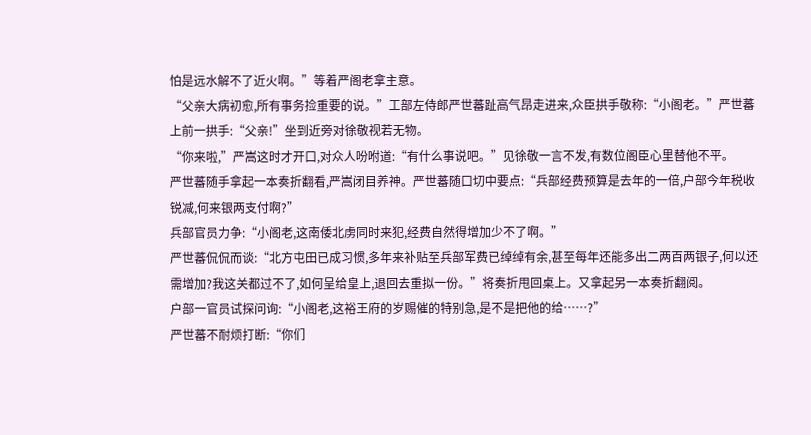怕是远水解不了近火啊。”等着严阁老拿主意。
“父亲大病初愈,所有事务捡重要的说。”工部左侍郎严世蕃趾高气昂走进来,众臣拱手敬称:“小阁老。”严世蕃上前一拱手:“父亲!”坐到近旁对徐敬视若无物。
“你来啦,”严嵩这时才开口,对众人吩咐道:“有什么事说吧。”见徐敬一言不发,有数位阁臣心里替他不平。
严世蕃随手拿起一本奏折翻看,严嵩闭目养神。严世蕃随口切中要点:“兵部经费预算是去年的一倍,户部今年税收锐减,何来银两支付啊?”
兵部官员力争:“小阁老,这南倭北虏同时来犯,经费自然得增加少不了啊。”
严世蕃侃侃而谈:“北方屯田已成习惯,多年来补贴至兵部军费已绰绰有余,甚至每年还能多出二两百两银子,何以还需增加?我这关都过不了,如何呈给皇上,退回去重拟一份。”将奏折甩回桌上。又拿起另一本奏折翻阅。
户部一官员试探问询:“小阁老,这裕王府的岁赐催的特别急,是不是把他的给……?”
严世蕃不耐烦打断:“你们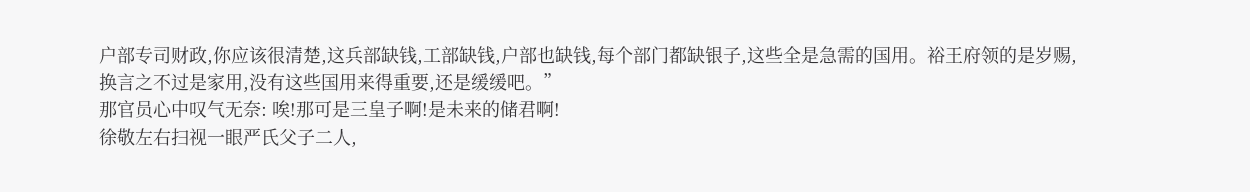户部专司财政,你应该很清楚,这兵部缺钱,工部缺钱,户部也缺钱,每个部门都缺银子,这些全是急需的国用。裕王府领的是岁赐,换言之不过是家用,没有这些国用来得重要,还是缓缓吧。”
那官员心中叹气无奈: 唉!那可是三皇子啊!是未来的储君啊!
徐敬左右扫视一眼严氏父子二人,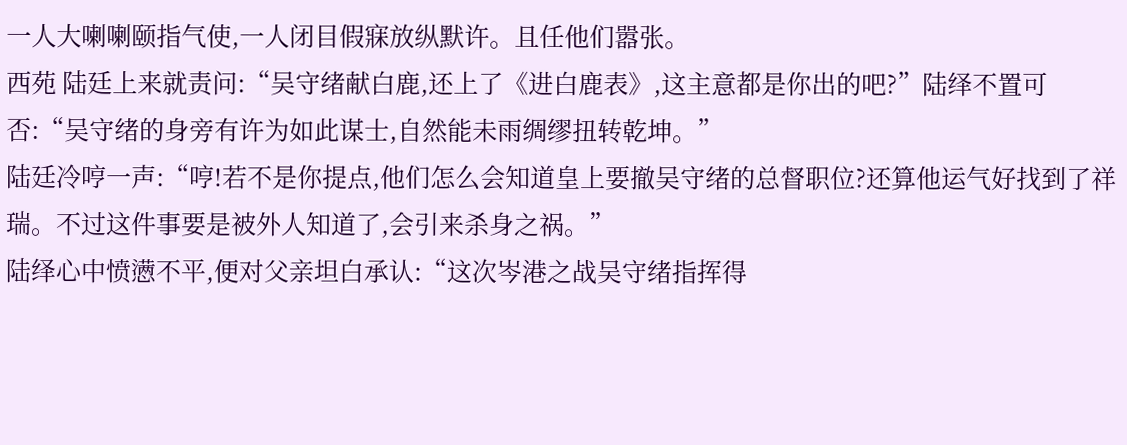一人大喇喇颐指气使,一人闭目假寐放纵默许。且任他们嚣张。
西苑 陆廷上来就责问:“吴守绪献白鹿,还上了《进白鹿表》,这主意都是你出的吧?”陆绎不置可否:“吴守绪的身旁有许为如此谋士,自然能未雨绸缪扭转乾坤。”
陆廷冷哼一声:“哼!若不是你提点,他们怎么会知道皇上要撤吴守绪的总督职位?还算他运气好找到了祥瑞。不过这件事要是被外人知道了,会引来杀身之祸。”
陆绎心中愤懑不平,便对父亲坦白承认:“这次岑港之战吴守绪指挥得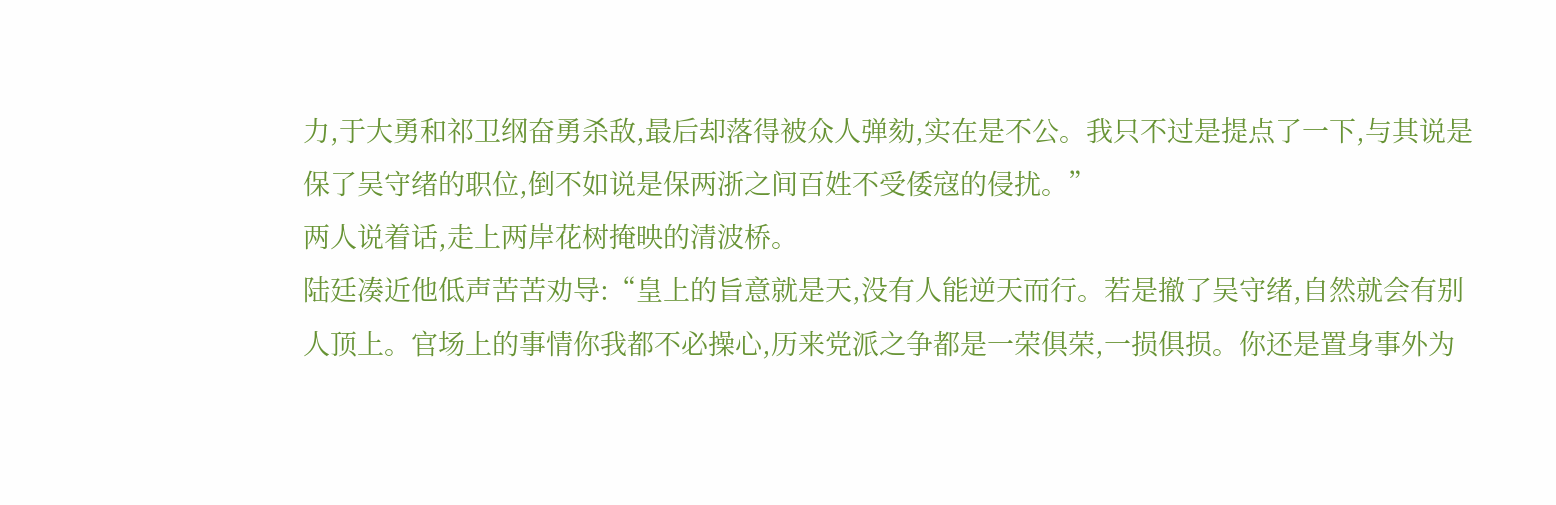力,于大勇和祁卫纲奋勇杀敌,最后却落得被众人弹劾,实在是不公。我只不过是提点了一下,与其说是保了吴守绪的职位,倒不如说是保两浙之间百姓不受倭寇的侵扰。”
两人说着话,走上两岸花树掩映的清波桥。
陆廷凑近他低声苦苦劝导:“皇上的旨意就是天,没有人能逆天而行。若是撤了吴守绪,自然就会有别人顶上。官场上的事情你我都不必操心,历来党派之争都是一荣俱荣,一损俱损。你还是置身事外为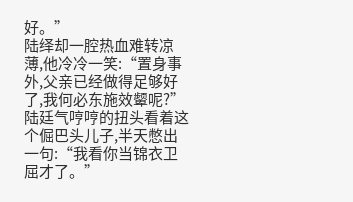好。”
陆绎却一腔热血难转凉薄,他冷冷一笑:“置身事外,父亲已经做得足够好了,我何必东施效颦呢?”
陆廷气哼哼的扭头看着这个倔巴头儿子,半天憋出一句:“我看你当锦衣卫屈才了。”